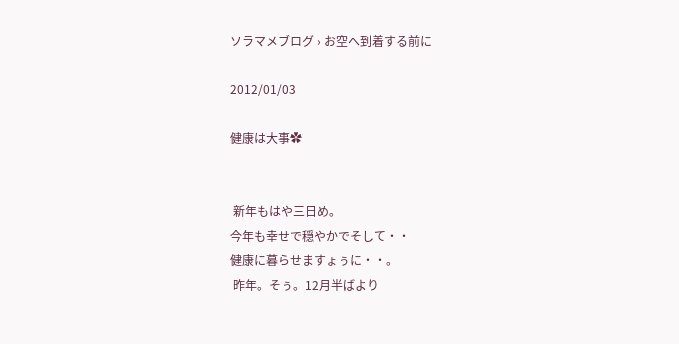ソラマメブログ › お空へ到着する前に

2012/01/03

健康は大事✿


 新年もはや三日め。
今年も幸せで穏やかでそして・・
健康に暮らせますょぅに・・。
 昨年。そぅ。12月半ばより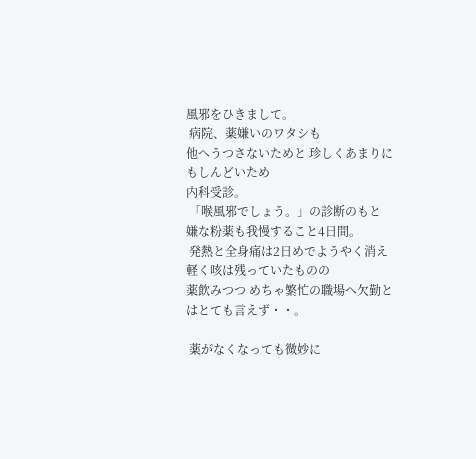風邪をひきまして。
 病院、薬嫌いのワタシも
他へうつさないためと 珍しくあまりにもしんどいため
内科受診。
 「喉風邪でしょう。」の診断のもと
嫌な粉薬も我慢すること4日間。
 発熱と全身痛は2日めでようやく消え
軽く咳は残っていたものの
薬飲みつつ めちゃ繁忙の職場へ欠勤とはとても言えず・・。

 薬がなくなっても微妙に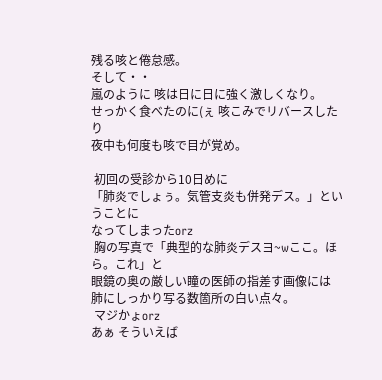残る咳と倦怠感。
そして・・
嵐のように 咳は日に日に強く激しくなり。
せっかく食べたのに(ぇ 咳こみでリバースしたり
夜中も何度も咳で目が覚め。

 初回の受診から10日めに
「肺炎でしょぅ。気管支炎も併発デス。」ということに
なってしまったorz
 胸の写真で「典型的な肺炎デスヨ~wここ。ほら。これ」と
眼鏡の奥の厳しい瞳の医師の指差す画像には
肺にしっかり写る数箇所の白い点々。
 マジかょorz
あぁ そういえば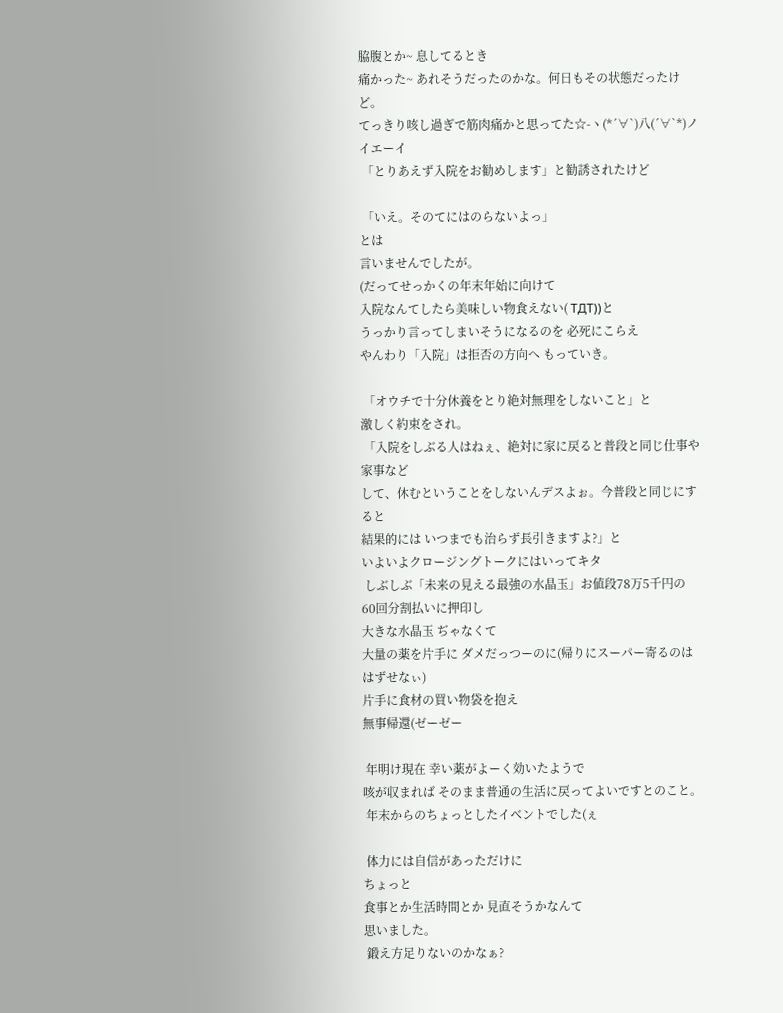脇腹とか~ 息してるとき
痛かった~ あれそうだったのかな。何日もその状態だったけど。
てっきり咳し過ぎで筋肉痛かと思ってた☆-ヽ(*´∀`)八(´∀`*)ノイエーイ
 「とりあえず入院をお勧めします」と勧誘されたけど

 「いえ。そのてにはのらないよっ」
とは
言いませんでしたが。
(だってせっかくの年末年始に向けて
入院なんてしたら美味しい物食えない( TДT))と
うっかり言ってしまいそうになるのを 必死にこらえ
やんわり「入院」は拒否の方向へ もっていき。

 「オウチで十分休養をとり絶対無理をしないこと」と
激しく約束をされ。
 「入院をしぶる人はねぇ、絶対に家に戻ると普段と同じ仕事や家事など
して、休むということをしないんデスよぉ。今普段と同じにすると
結果的には いつまでも治らず長引きますよ?」と
いよいよクロージングトークにはいってキタ
 しぶしぶ「未来の見える最強の水晶玉」お値段78万5千円の
60回分割払いに押印し
大きな水晶玉 ぢゃなくて
大量の薬を片手に ダメだっつーのに(帰りにスーパー寄るのははずせなぃ)
片手に食材の買い物袋を抱え
無事帰還(ゼーゼー

 年明け現在 幸い薬がよーく効いたようで
咳が収まれば そのまま普通の生活に戻ってよいですとのこと。
 年末からのちょっとしたイベントでした(ぇ

 体力には自信があっただけに
ちょっと
食事とか生活時間とか 見直そうかなんて
思いました。
 鍛え方足りないのかなぁ?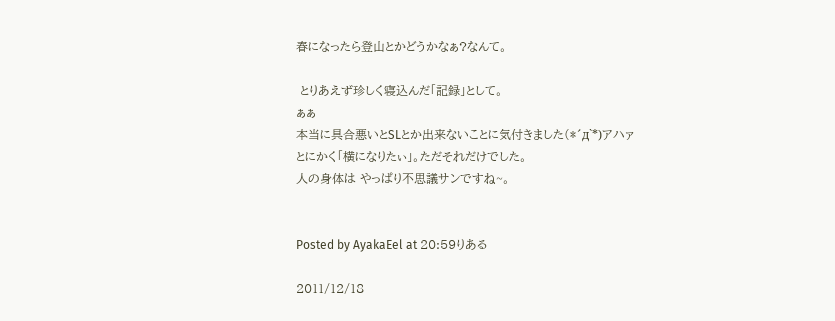春になったら登山とかどうかなぁ?なんて。

 とりあえず珍しく寝込んだ「記録」として。
ぁぁ
本当に具合悪いとSLとか出来ないことに気付きました(*´д`*)アハァ
とにかく「横になりたぃ」。ただそれだけでした。
人の身体は やっぱり不思議サンですね~。


Posted by AyakaEel at 20:59りある

2011/12/18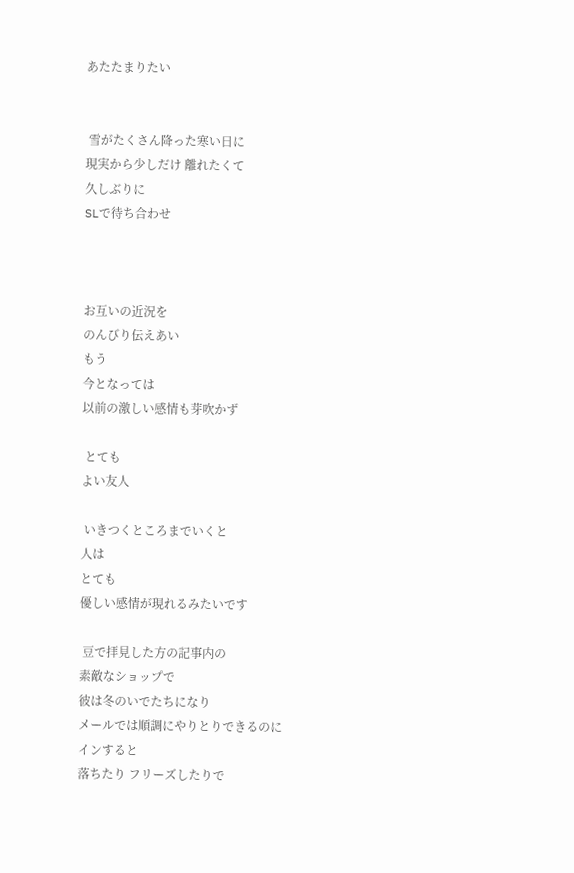あたたまりたい


 雪がたくさん降った寒い日に
現実から少しだけ 離れたくて
久しぶりに
SLで待ち合わせ



お互いの近況を
のんびり伝えあい
もう
今となっては
以前の激しい感情も芽吹かず

 とても
よい友人

 いきつくところまでいくと
人は
とても
優しい感情が現れるみたいです

 豆で拝見した方の記事内の
素敵なショップで
彼は冬のいでたちになり
メールでは順調にやりとりできるのに
インすると
落ちたり フリーズしたりで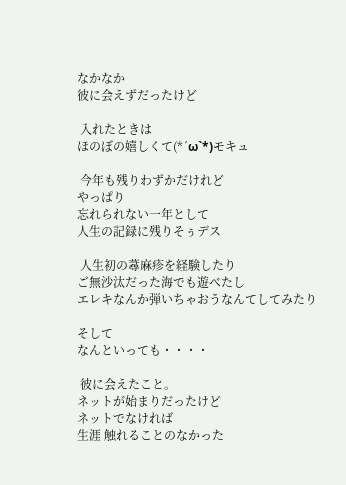なかなか
彼に会えずだったけど

 入れたときは
ほのぼの嬉しくて(*´ω`*)モキュ

 今年も残りわずかだけれど
やっぱり
忘れられない一年として
人生の記録に残りそぅデス

 人生初の蕁麻疹を経験したり
ご無沙汰だった海でも遊べたし
エレキなんか弾いちゃおうなんてしてみたり

そして
なんといっても・・・・

 彼に会えたこと。
ネットが始まりだったけど
ネットでなければ
生涯 触れることのなかった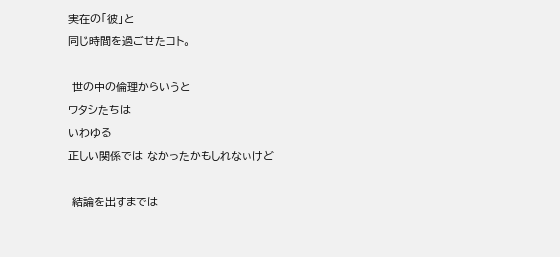実在の「彼」と
同じ時間を過ごせたコト。

 世の中の倫理からいうと
ワタシたちは
いわゆる
正しい関係では なかったかもしれなぃけど

 結論を出すまでは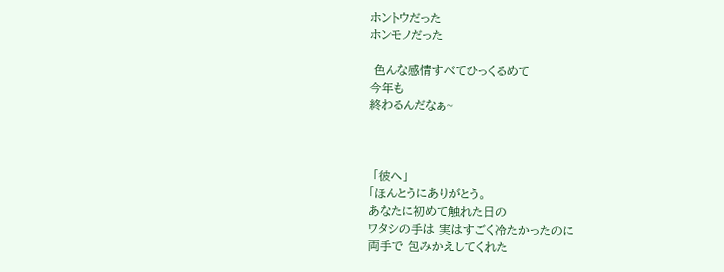ホントウだった
ホンモノだった

 色んな感情すべてひっくるめて
今年も
終わるんだなぁ~



 「彼へ」
「ほんとうにありがとう。
あなたに初めて触れた日の
ワタシの手は 実はすごく冷たかったのに
両手で 包みかえしてくれた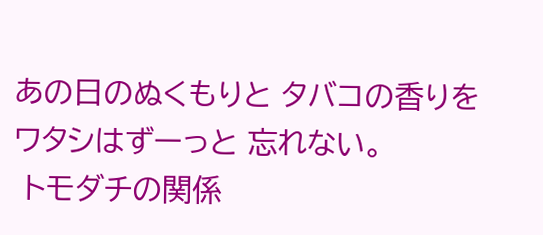あの日のぬくもりと タバコの香りを
ワタシはずーっと 忘れない。
 トモダチの関係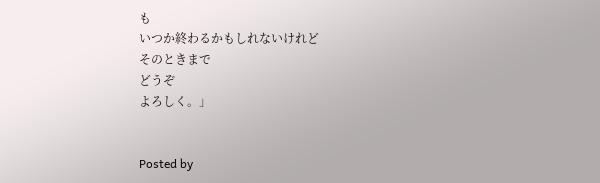も
いつか終わるかもしれないけれど
そのときまで
どうぞ
よろしく。」


Posted by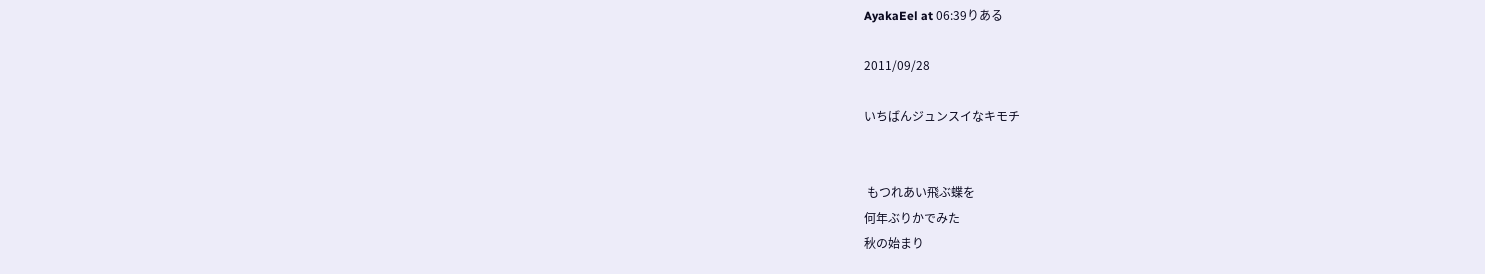AyakaEel at 06:39りある

2011/09/28

いちばんジュンスイなキモチ


 もつれあい飛ぶ蝶を
何年ぶりかでみた
秋の始まり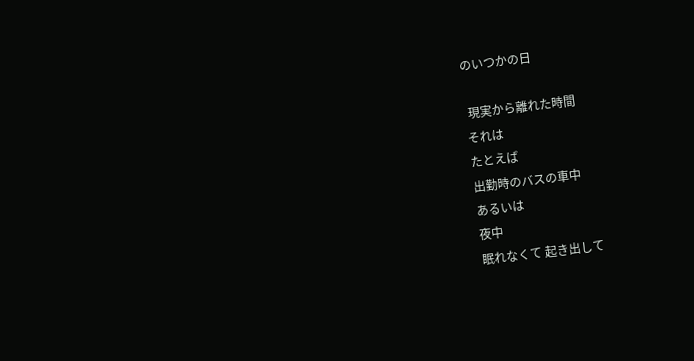のいつかの日

 現実から離れた時間
それは
たとえば
出勤時のバスの車中
あるいは
夜中
眠れなくて 起き出して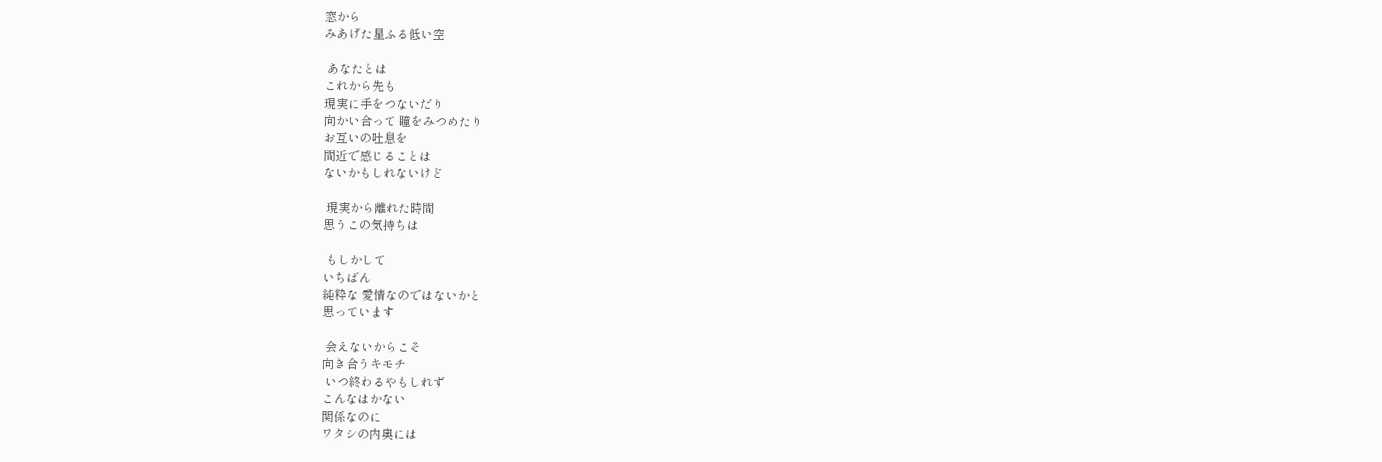窓から
みあげた星ふる低い空

 あなたとは
これから先も
現実に手をつないだり
向かい合って 瞳をみつめたり
お互いの吐息を
間近で感じることは
ないかもしれないけど

 現実から離れた時間
思うこの気持ちは

 もしかして
いちばん
純粋な 愛情なのではないかと
思っています

 会えないからこそ
向き合うキモチ
 いつ終わるやもしれず
こんなはかない
関係なのに
ワタシの内奥には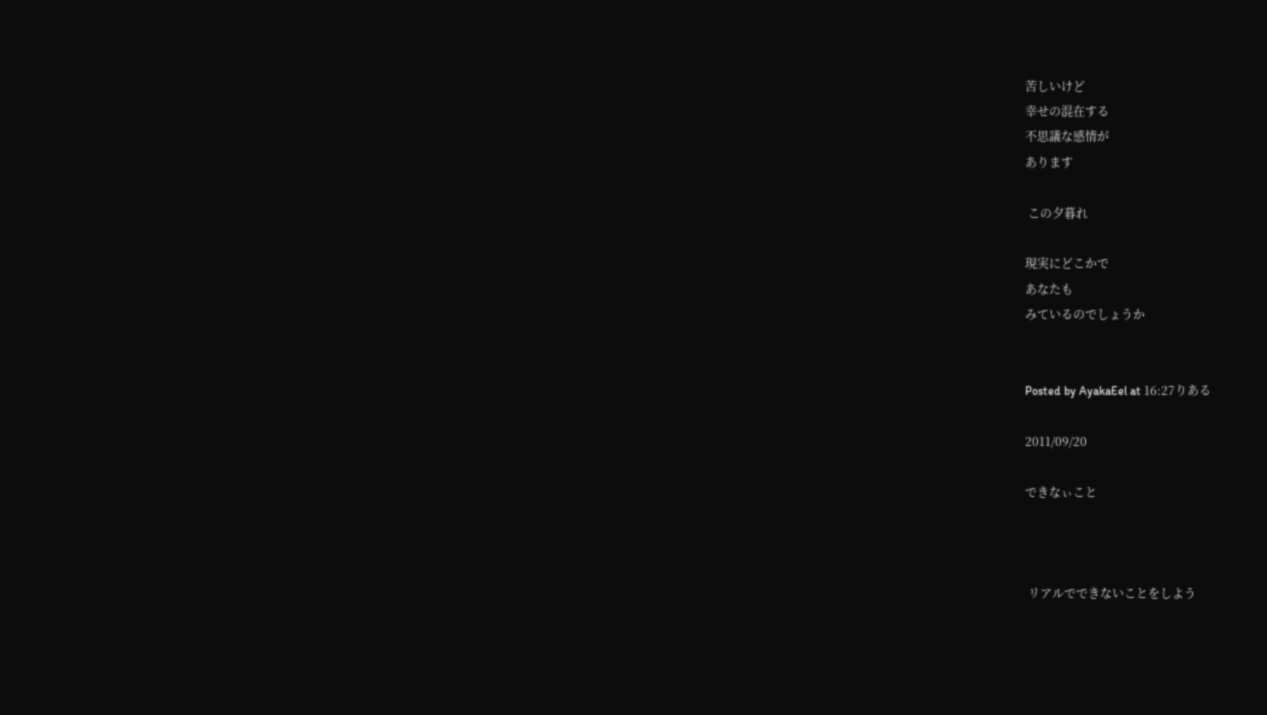苦しいけど
幸せの混在する
不思議な感情が
あります

 この夕暮れ

現実にどこかで
あなたも
みているのでしょうか


Posted by AyakaEel at 16:27りある

2011/09/20

できなぃこと



 リアルでできないことをしよう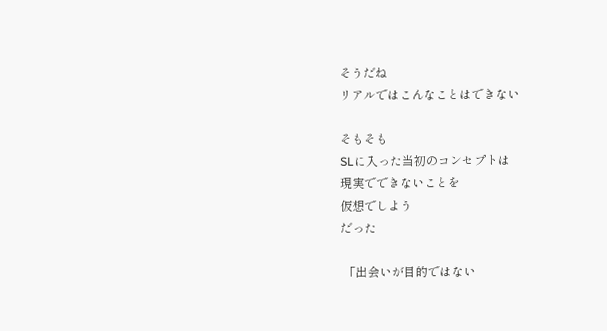そうだね
リアルではこんなことはできない

そもそも
SLに入った当初のコンセプトは
現実でできないことを
仮想でしよう
だった

 「出会いが目的ではない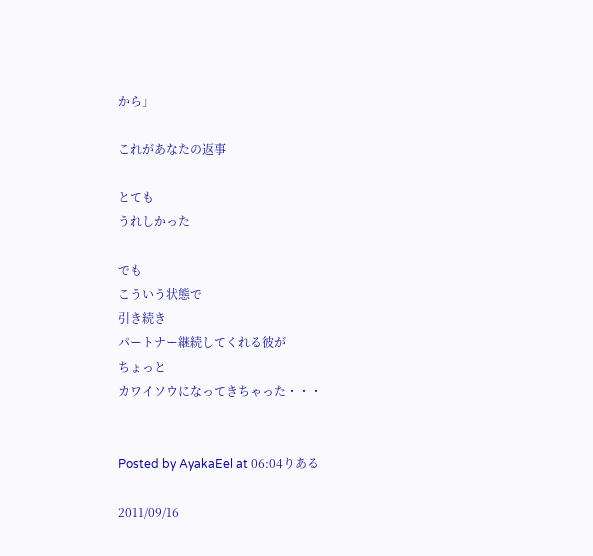から」

これがあなたの返事

とても
うれしかった

でも
こういう状態で
引き続き
パートナー継続してくれる彼が
ちょっと
カワイソウになってきちゃった・・・


Posted by AyakaEel at 06:04りある

2011/09/16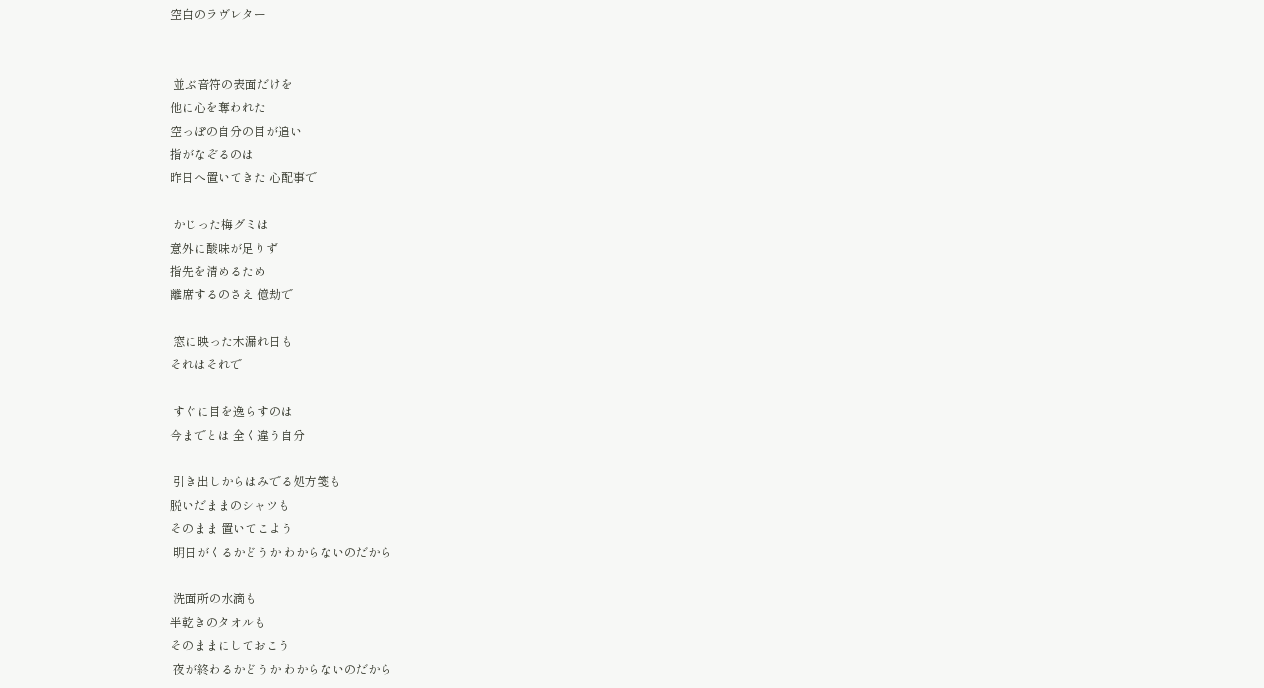空白のラヴレター


 並ぶ音符の表面だけを
他に心を奪われた
空っぽの自分の目が追い
指がなぞるのは
昨日へ置いてきた 心配事で

 かじった梅グミは
意外に酸味が足りず
指先を清めるため
離席するのさえ 億劫で

 窓に映った木漏れ日も
それはそれで

 すぐに目を逸らすのは
今までとは 全く違う自分

 引き出しからはみでる処方箋も
脱いだままのシャツも
そのまま 置いてこよう
 明日がくるかどうか わからないのだから

 洗面所の水滴も
半乾きのタオルも
そのままにしておこう
 夜が終わるかどうか わからないのだから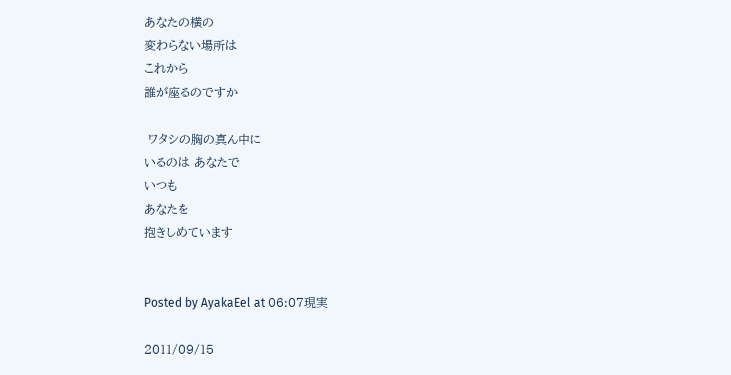あなたの横の
変わらない場所は
これから
誰が座るのですか

 ワタシの胸の真ん中に
いるのは あなたで
いつも
あなたを
抱きしめています


Posted by AyakaEel at 06:07現実

2011/09/15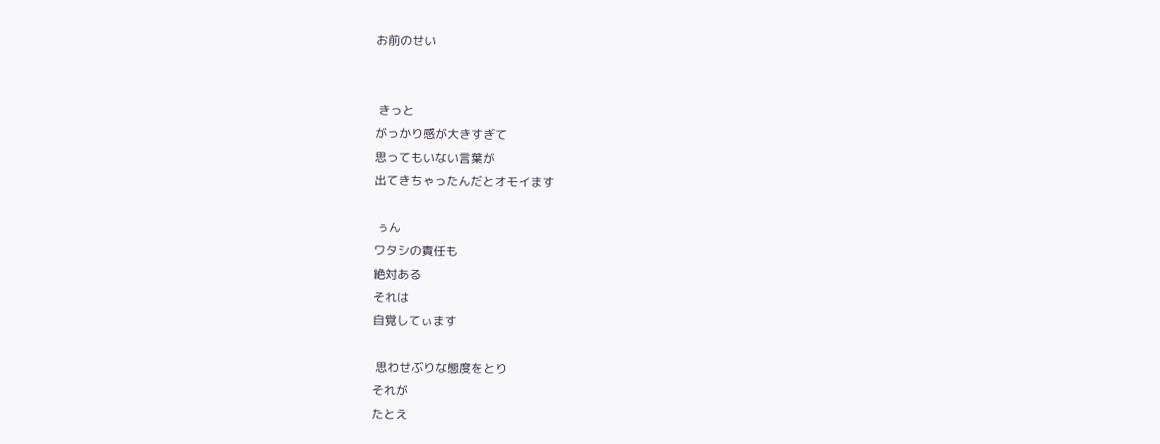お前のせい


 きっと
がっかり感が大きすぎて
思ってもいない言葉が
出てきちゃったんだとオモイます

 ぅん
ワタシの責任も
絶対ある
それは
自覚してぃます

 思わせぶりな態度をとり
それが
たとえ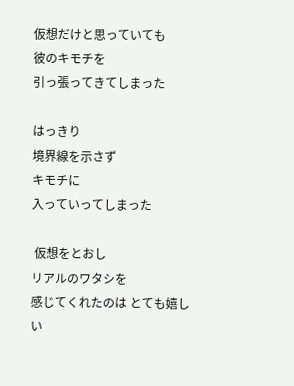仮想だけと思っていても
彼のキモチを
引っ張ってきてしまった

はっきり
境界線を示さず
キモチに
入っていってしまった

 仮想をとおし
リアルのワタシを
感じてくれたのは とても嬉しい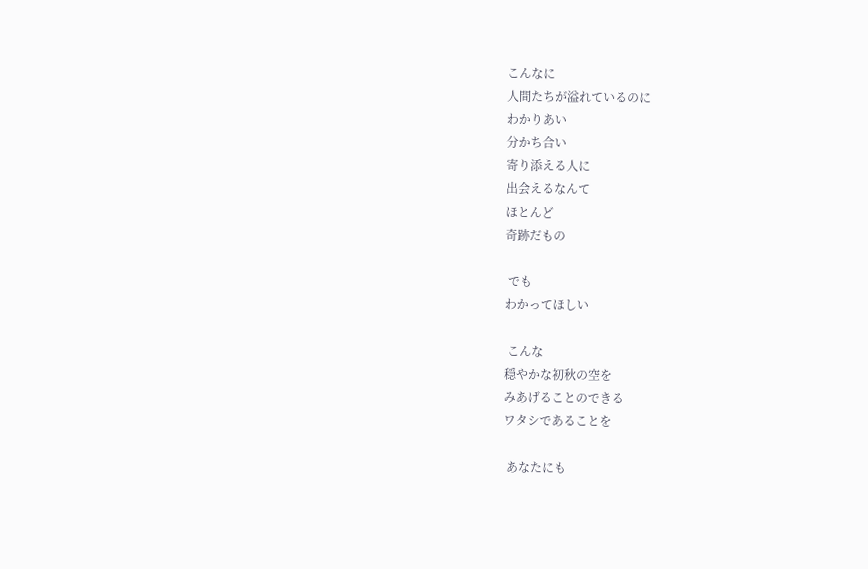こんなに
人間たちが溢れているのに
わかりあい
分かち合い
寄り添える人に
出会えるなんて
ほとんど
奇跡だもの

 でも
わかってほしい

 こんな
穏やかな初秋の空を
みあげることのできる
ワタシであることを

 あなたにも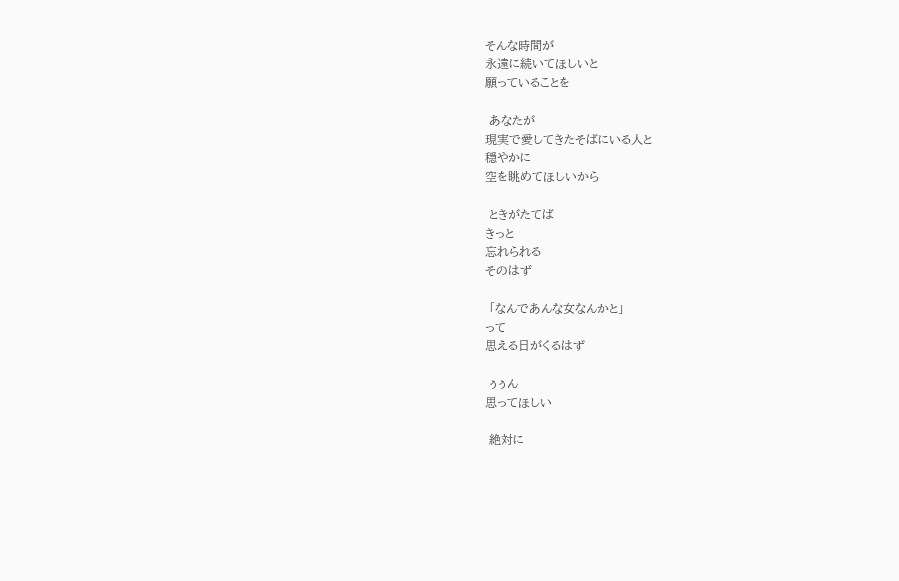そんな時間が
永遠に続いてほしいと
願っていることを

 あなたが
現実で愛してきたそばにいる人と
穏やかに
空を眺めてほしいから

 ときがたてば
きっと
忘れられる
そのはず

 「なんであんな女なんかと」
って
思える日がくるはず

 ぅぅん
思ってほしい

 絶対に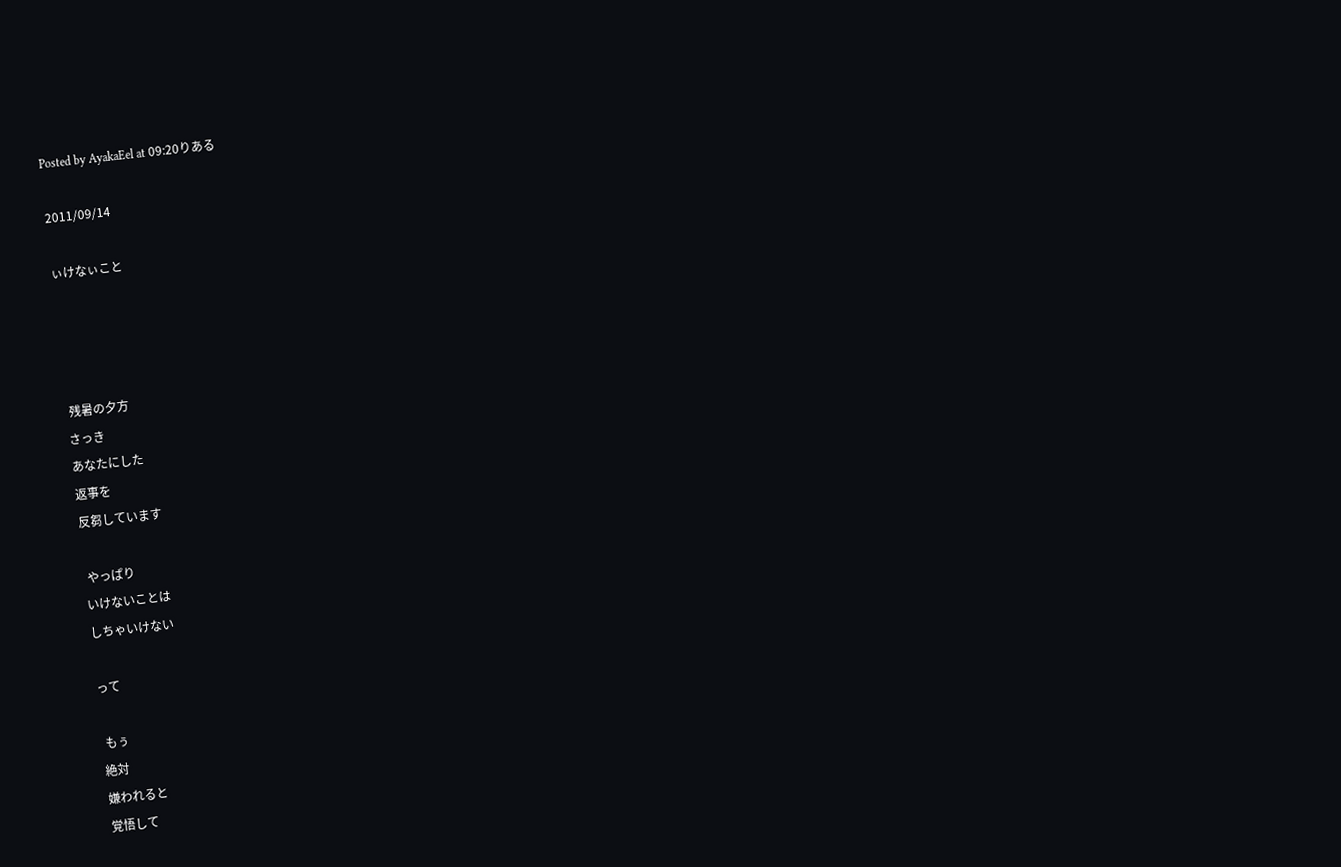Posted by AyakaEel at 09:20りある

2011/09/14

ぃけなぃこと




 残暑の夕方
さっき
あなたにした
返事を
反芻しています

 やっぱり
いけないことは
しちゃいけない

って

 もぅ
絶対
嫌われると
覚悟して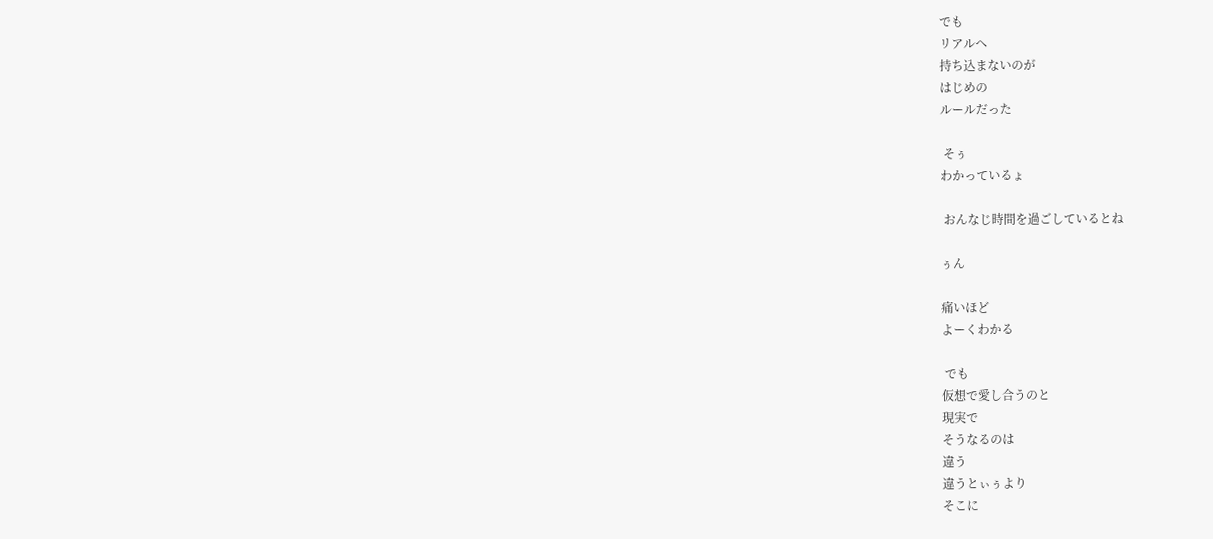でも
リアルへ
持ち込まないのが
はじめの
ルールだった

 そぅ
わかっているょ

 おんなじ時間を過ごしているとね

ぅん

痛いほど
よーくわかる

 でも
仮想で愛し合うのと
現実で
そうなるのは
違う
違うとぃぅより
そこに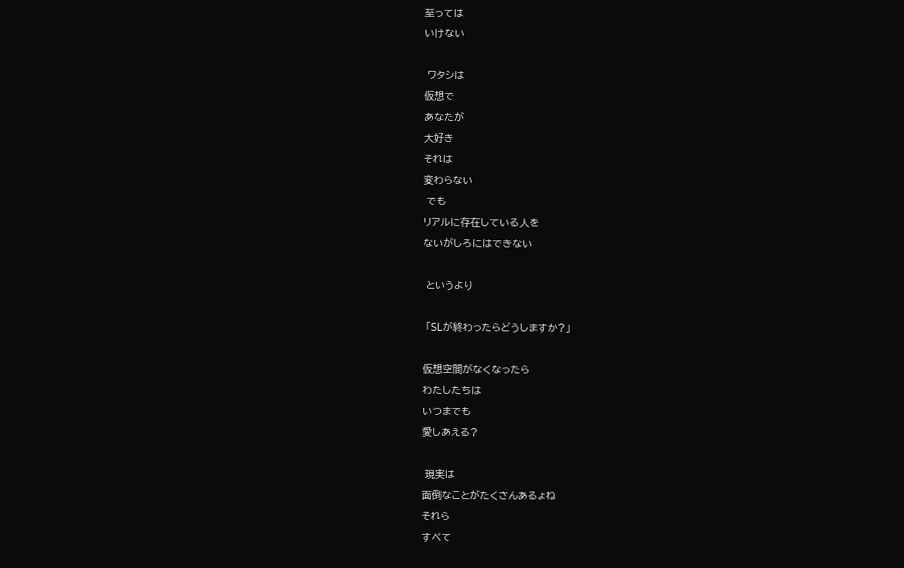至っては
いけない

 ワタシは
仮想で
あなたが
大好き
それは
変わらない
 でも
リアルに存在している人を
ないがしろにはできない

 というより

 「SLが終わったらどうしますか?」

仮想空間がなくなったら
わたしたちは
いつまでも
愛しあえる?

 現実は
面倒なことがたくさんあるょね
それら
すべて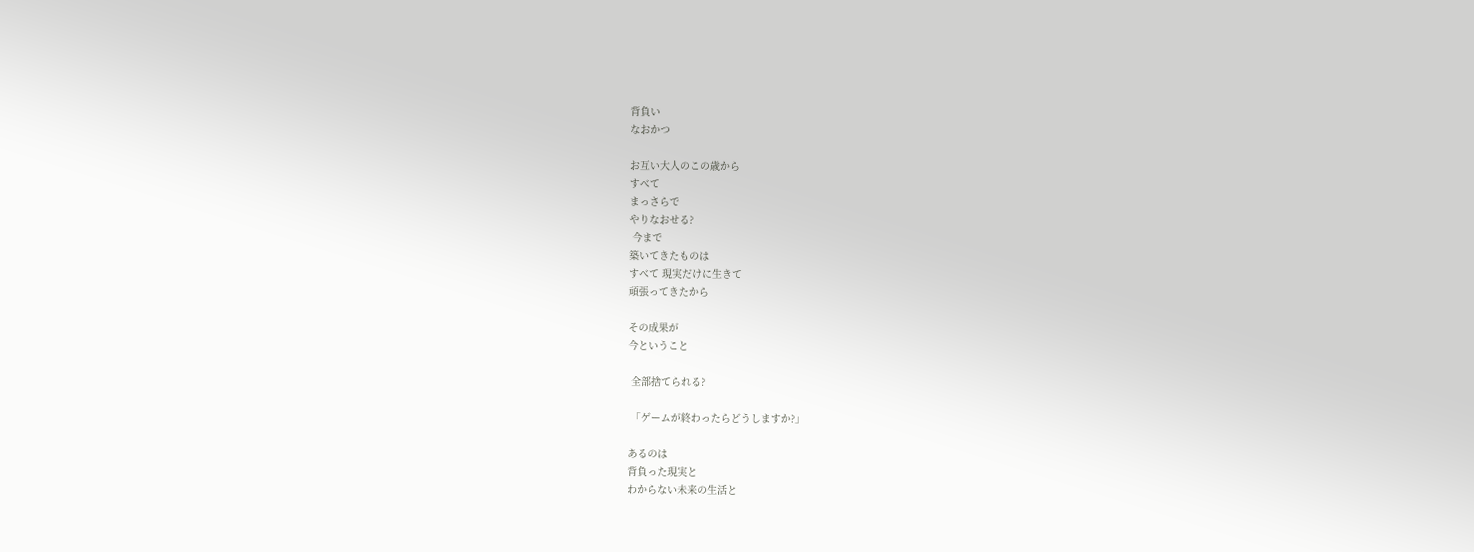背負い
なおかつ

お互い大人のこの歳から
すべて
まっさらで
やりなおせる?
 今まで
築いてきたものは
すべて 現実だけに生きて
頑張ってきたから

その成果が
今ということ

 全部捨てられる?

 「ゲームが終わったらどうしますか?」

あるのは
背負った現実と
わからない未来の生活と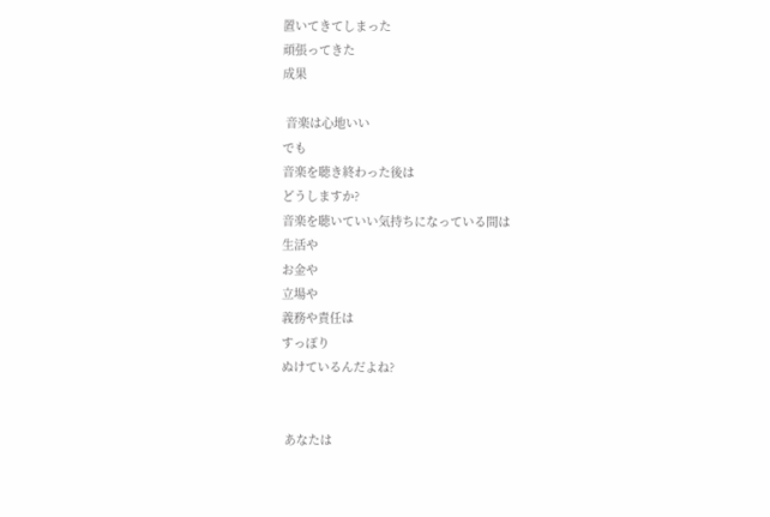置いてきてしまった
頑張ってきた
成果

 音楽は心地いい
でも
音楽を聴き終わった後は
どうしますか?
音楽を聴いていい気持ちになっている間は
生活や
お金や
立場や
義務や責任は
すっぽり
ぬけているんだよね?


 あなたは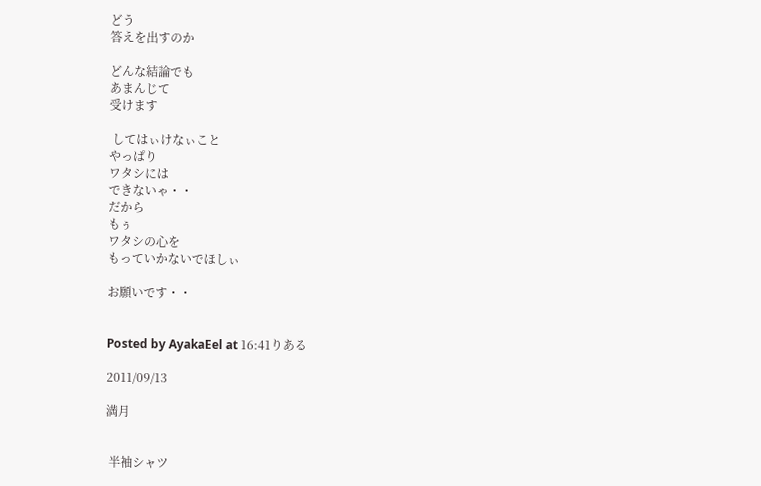どう
答えを出すのか

どんな結論でも
あまんじて
受けます

 してはぃけなぃこと
やっぱり
ワタシには
できないゃ・・
だから
もぅ
ワタシの心を
もっていかないでほしぃ

お願いです・・


Posted by AyakaEel at 16:41りある

2011/09/13

満月


 半袖シャツ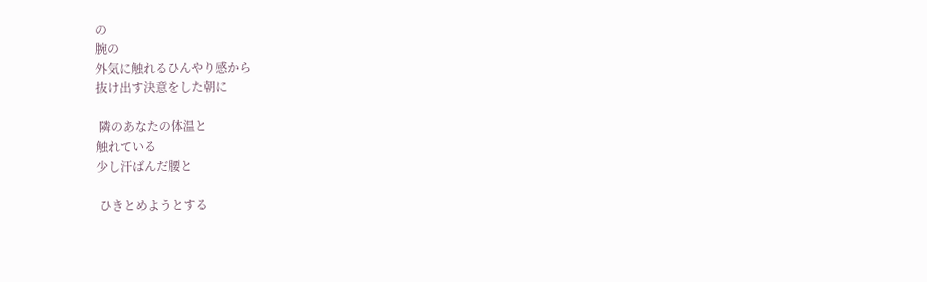の
腕の
外気に触れるひんやり感から
抜け出す決意をした朝に

 隣のあなたの体温と
触れている
少し汗ばんだ腰と

 ひきとめようとする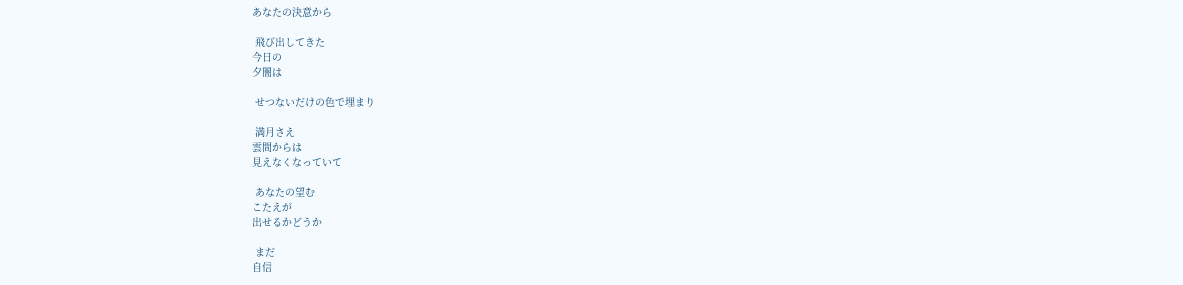あなたの決意から

 飛び出してきた
今日の
夕闇は

 せつないだけの色で埋まり

 満月さえ
雲間からは
見えなくなっていて

 あなたの望む
こたえが
出せるかどうか

 まだ
自信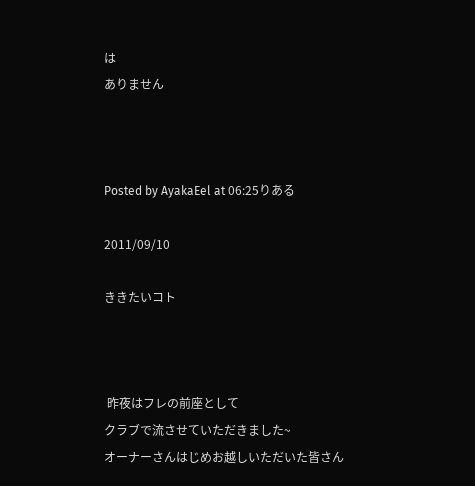は
ありません



Posted by AyakaEel at 06:25りある

2011/09/10

ききたいコト



 昨夜はフレの前座として
クラブで流させていただきました~
オーナーさんはじめお越しいただいた皆さん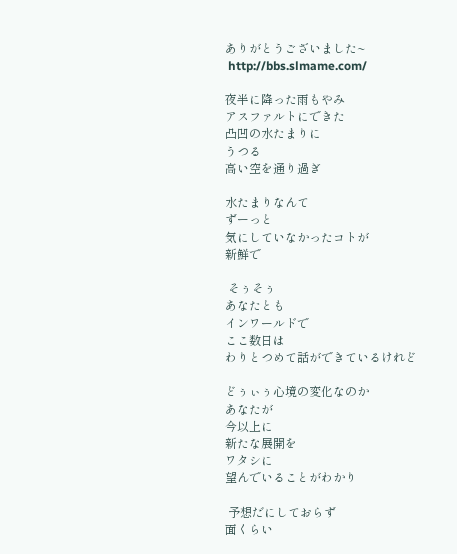ありがとうございました~
 http://bbs.slmame.com/

夜半に降った雨もやみ
アスファルトにできた
凸凹の水たまりに
うつる
高い空を通り過ぎ

水たまりなんて
ずーっと
気にしていなかったコトが
新鮮で

 そぅそぅ
あなたとも
インワールドで
ここ数日は
わりとつめて話ができているけれど

どぅぃぅ心境の変化なのか
あなたが
今以上に
新たな展開を
ワタシに
望んでいることがわかり

 予想だにしておらず
面くらい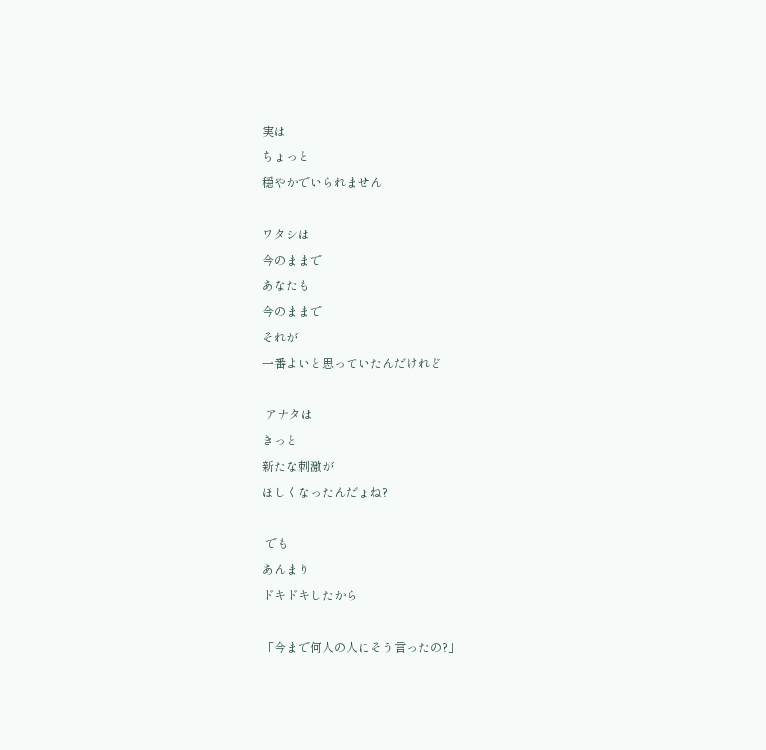実は
ちょっと
穏やかでいられません

ワタシは
今のままで
あなたも
今のままで
それが
一番よいと思っていたんだけれど

 アナタは
きっと
新たな刺激が
ほしくなったんだょね?

 でも
あんまり
ドキドキしたから

「今まで何人の人にそう言ったの?」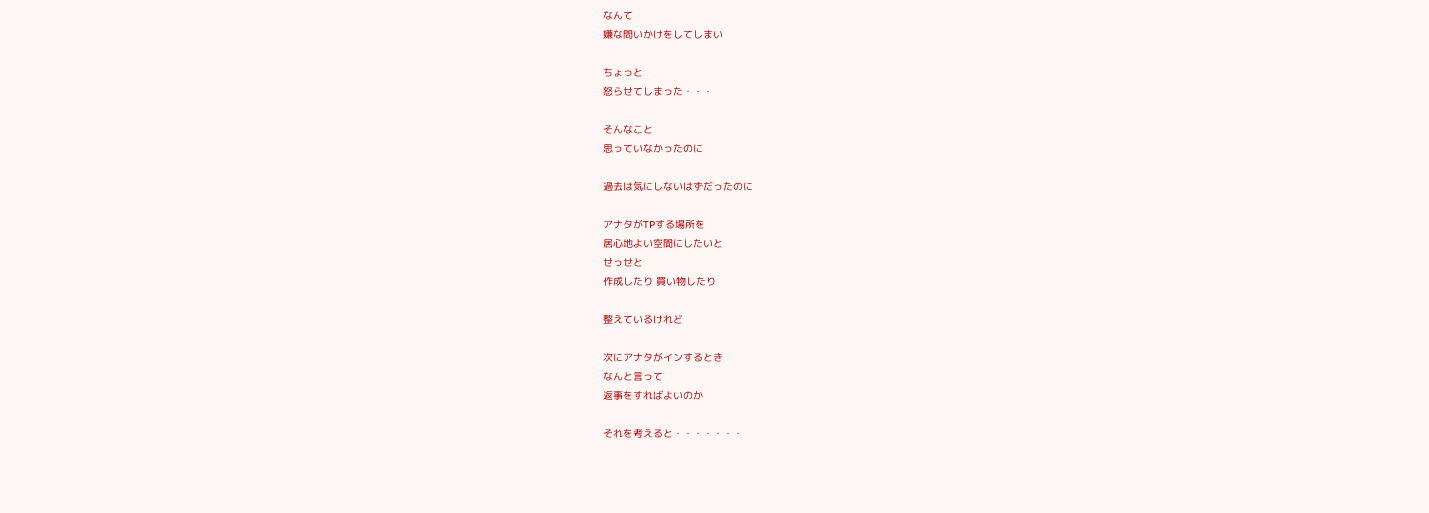なんて
嫌な問いかけをしてしまい

ちょっと
怒らせてしまった・・・

そんなこと
思っていなかったのに

過去は気にしないはずだったのに

アナタがTPする場所を
居心地よい空間にしたいと
せっせと
作成したり 買い物したり

整えているけれど

次にアナタがインするとき
なんと言って
返事をすればよいのか

それを考えると・・・・・・・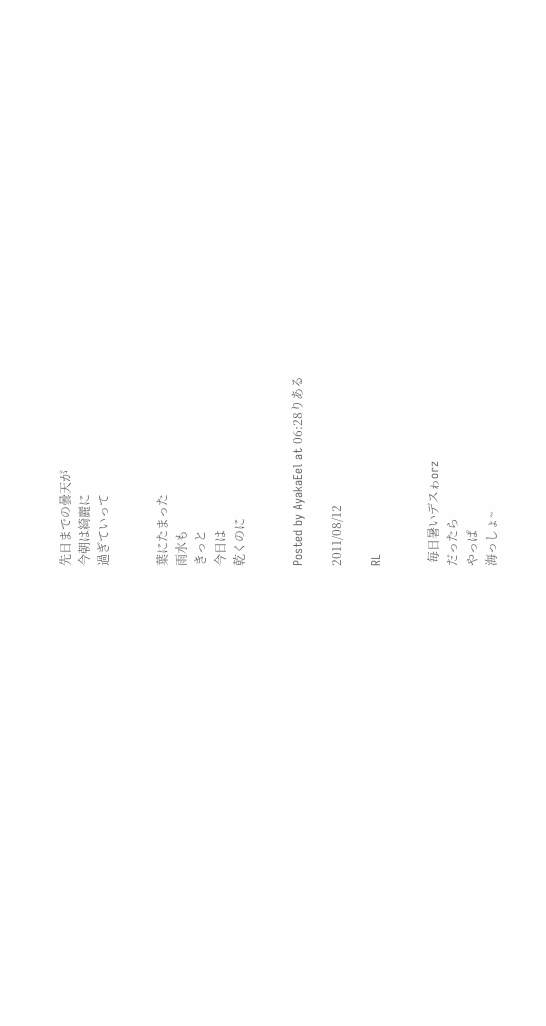先日までの曇天が
今朝は綺麗に
過ぎていって


葉にたまった
雨水も
きっと
今日は
乾くのに


Posted by AyakaEel at 06:28りある

2011/08/12

RL


 毎日暑いデスゎorz
だったら
やっぱ
海っしょ~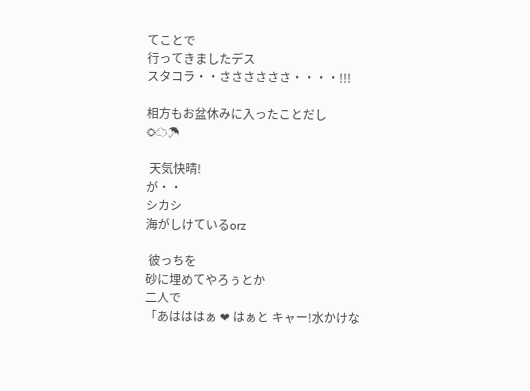てことで
行ってきましたデス
スタコラ・・ささささささ・・・・!!!

相方もお盆休みに入ったことだし
☼☁☂

 天気快晴!
が・・
シカシ
海がしけているorz

 彼っちを
砂に埋めてやろぅとか
二人で
「あはははぁ ❤ はぁと キャー!水かけな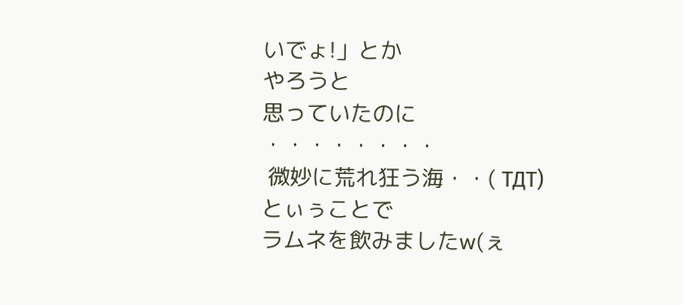いでょ!」とか
やろうと
思っていたのに
・・・・・・・・
 微妙に荒れ狂う海・・( TДT)
とぃぅことで
ラムネを飲みましたw(ぇ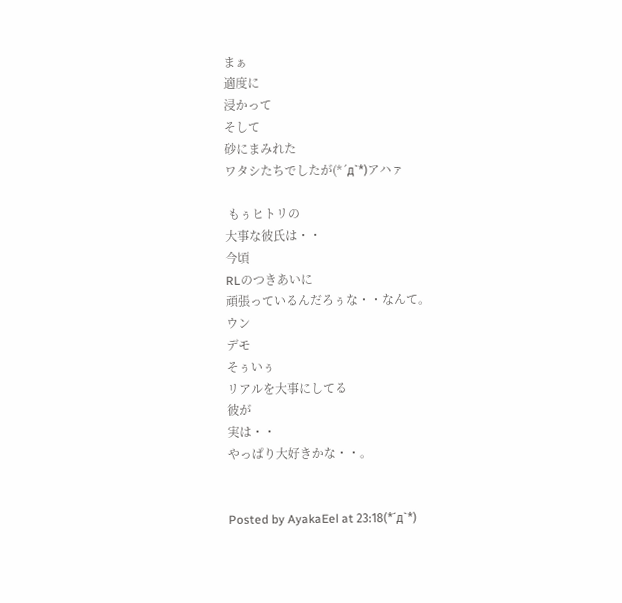まぁ
適度に
浸かって
そして
砂にまみれた
ワタシたちでしたが(*´д`*)アハァ

 もぅヒトリの
大事な彼氏は・・
今頃
RLのつきあいに
頑張っているんだろぅな・・なんて。
ウン
デモ
そぅいぅ
リアルを大事にしてる
彼が
実は・・
やっぱり大好きかな・・。


Posted by AyakaEel at 23:18(*´д`*)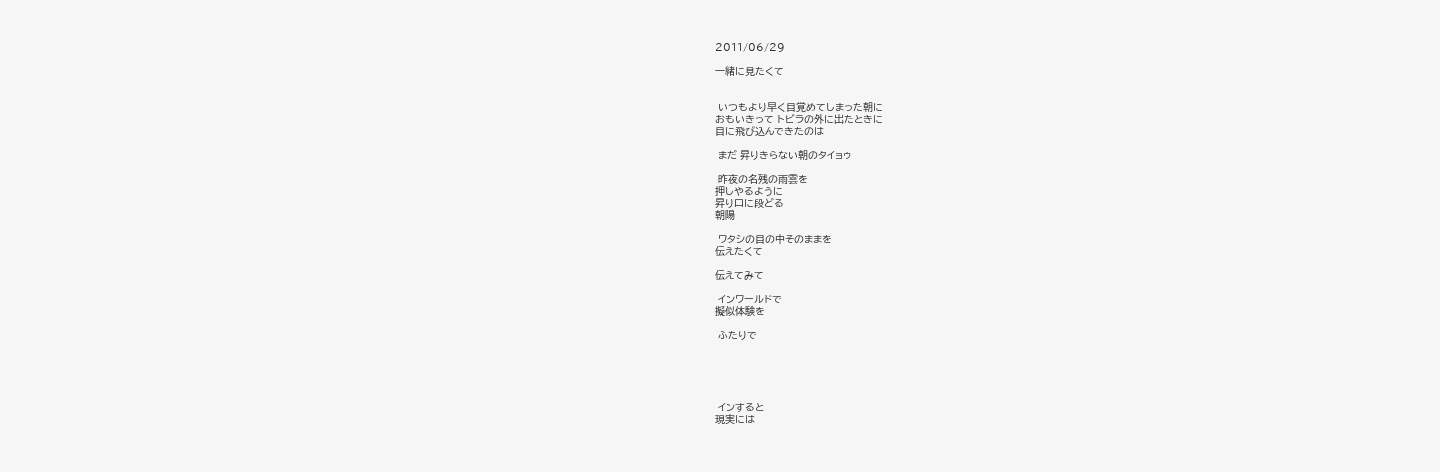2011/06/29

一緒に見たくて


 いつもより早く目覚めてしまった朝に
おもいきって トビラの外に出たときに
目に飛び込んできたのは

 まだ 昇りきらない朝のタイョゥ

 昨夜の名残の雨雲を
押しやるように
昇り口に段どる
朝陽

 ワタシの目の中そのままを
伝えたくて

伝えてみて

 インワールドで
擬似体験を

 ふたりで





 インすると
現実には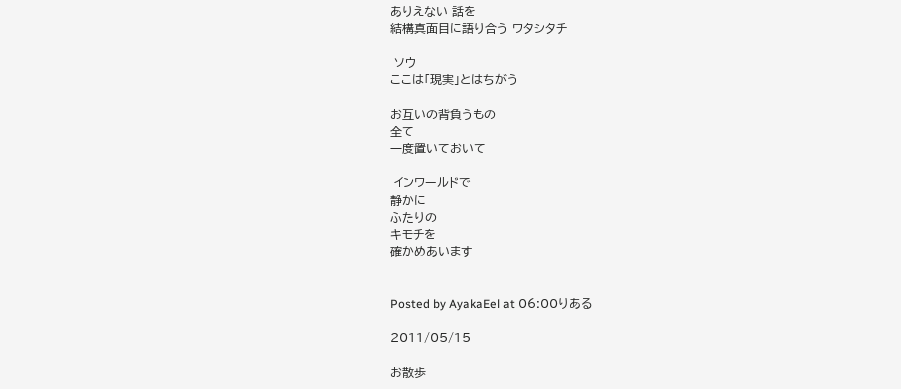ありえない 話を
結構真面目に語り合う ワタシタチ

 ソウ
ここは「現実」とはちがう

お互いの背負うもの
全て
一度置いておいて

 インワールドで
静かに
ふたりの
キモチを
確かめあいます


Posted by AyakaEel at 06:00りある

2011/05/15

お散歩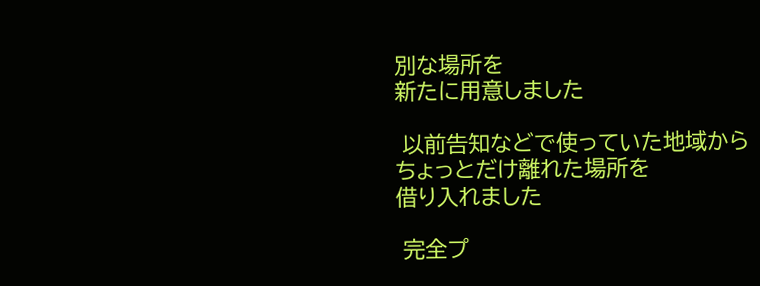別な場所を
新たに用意しました

 以前告知などで使っていた地域から
ちょっとだけ離れた場所を
借り入れました

 完全プ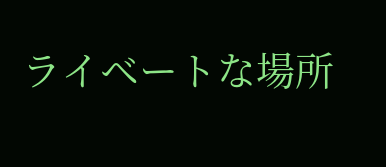ライベートな場所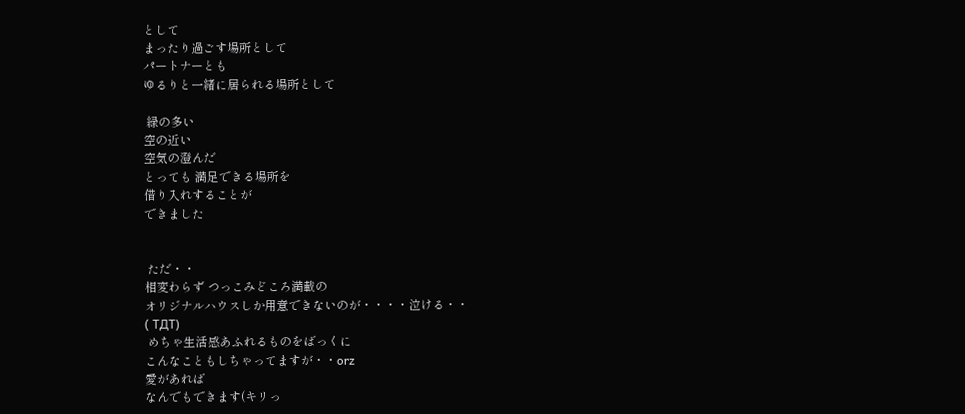として
まったり過ごす場所として
パートナーとも
ゆるりと一緒に居られる場所として

 緑の多い
空の近い
空気の澄んだ
とっても 満足できる場所を
借り入れすることが
できました


 ただ・・
相変わらず つっこみどころ満載の
オリジナルハウスしか用意できないのが・・・・泣ける・・
( TДT)
 めちゃ生活感あふれるものをばっくに
こんなこともしちゃってますが・・orz
愛があれば
なんでもできます(キリっ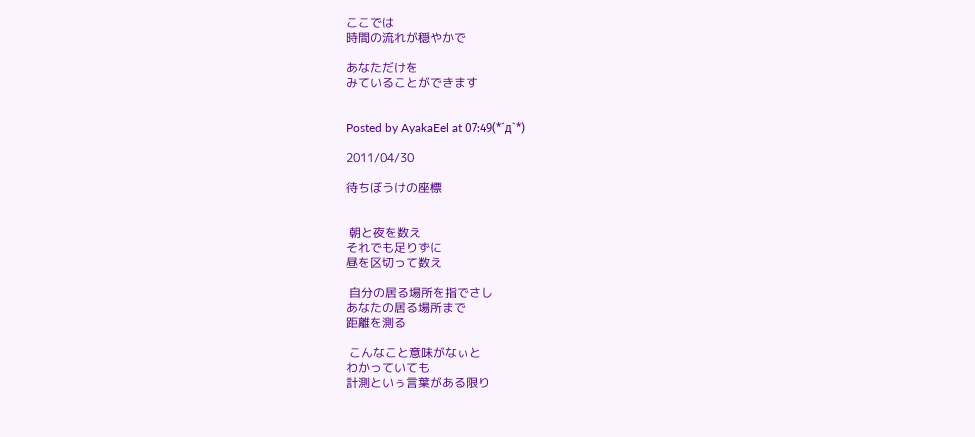ここでは
時間の流れが穏やかで

あなただけを
みていることができます


Posted by AyakaEel at 07:49(*´д`*)

2011/04/30

待ちぼうけの座標


 朝と夜を数え
それでも足りずに
昼を区切って数え

 自分の居る場所を指でさし
あなたの居る場所まで
距離を測る

 こんなこと意味がなぃと
わかっていても
計測といぅ言葉がある限り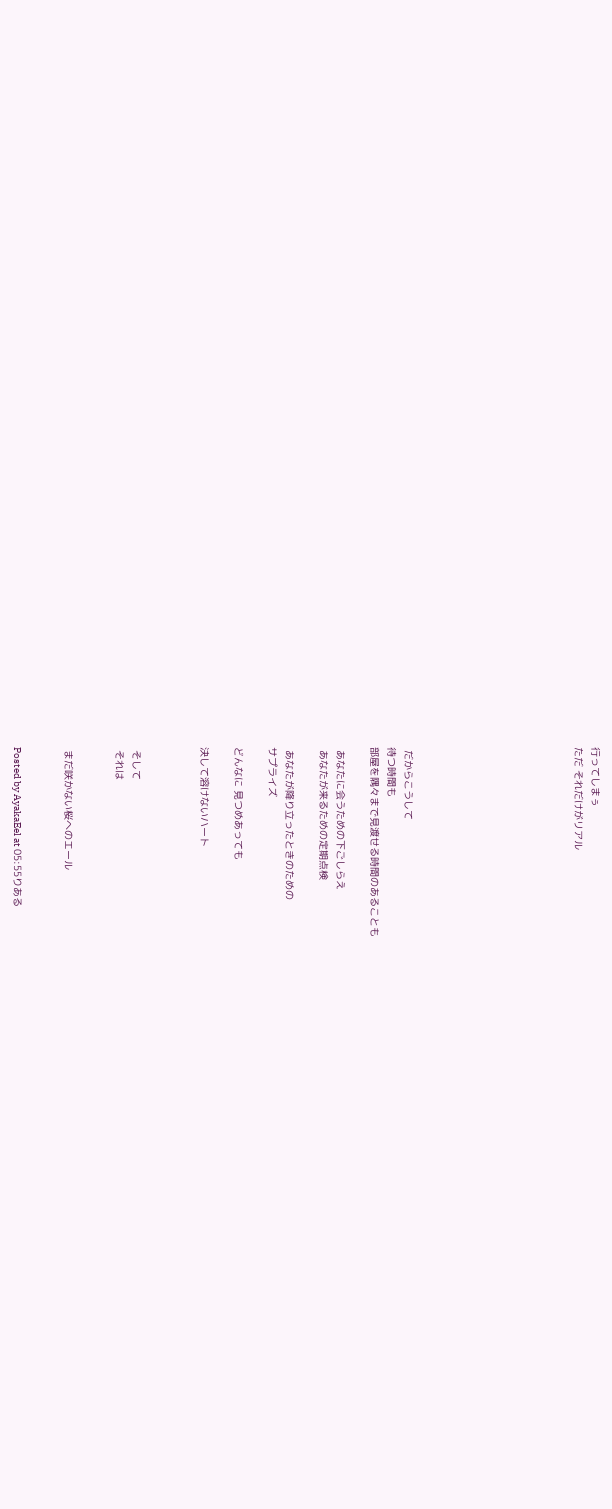行ってしまぅ
ただ それだけがリアル









 だからこうして
待つ時間も
部屋を隅々まで見渡せる時間のあることも

 あなたに会うための下ごしらえ
 あなたが来るための定期点検

 あなたが降り立ったときのための
サプライズ

どんなに 見つめあっても

決して溶けないハート



 そして
 それは


 まだ咲かない桜へのエール


Posted by AyakaEel at 05:55りある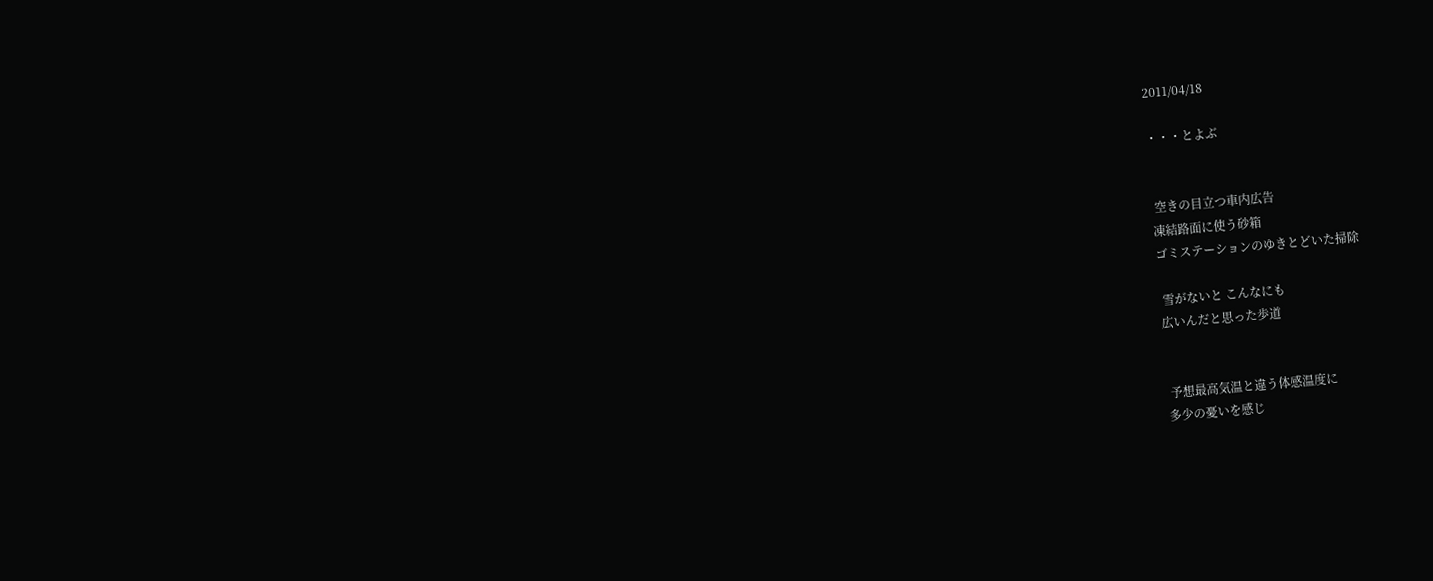2011/04/18

・・・とよぶ


 空きの目立つ車内広告
凍結路面に使う砂箱
ゴミステーションのゆきとどいた掃除

 雪がないと こんなにも
広いんだと思った歩道


 予想最高気温と違う体感温度に
多少の憂いを感じ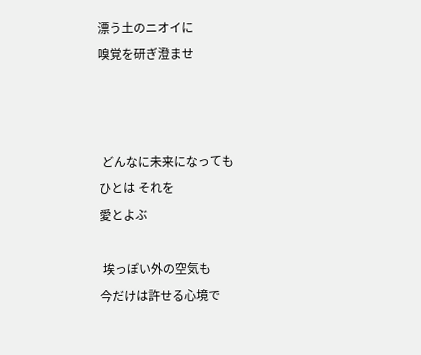漂う土のニオイに
嗅覚を研ぎ澄ませ



 どんなに未来になっても
ひとは それを
愛とよぶ

 埃っぽい外の空気も
今だけは許せる心境で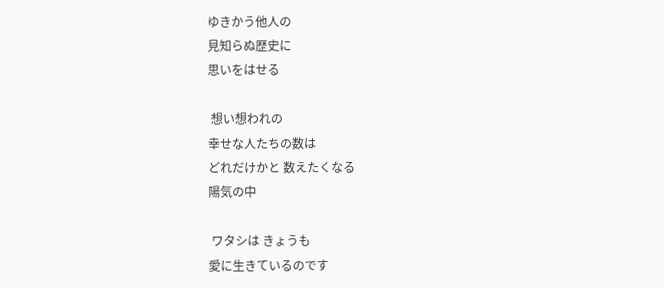ゆきかう他人の
見知らぬ歴史に
思いをはせる

 想い想われの
幸せな人たちの数は
どれだけかと 数えたくなる
陽気の中

 ワタシは きょうも
愛に生きているのです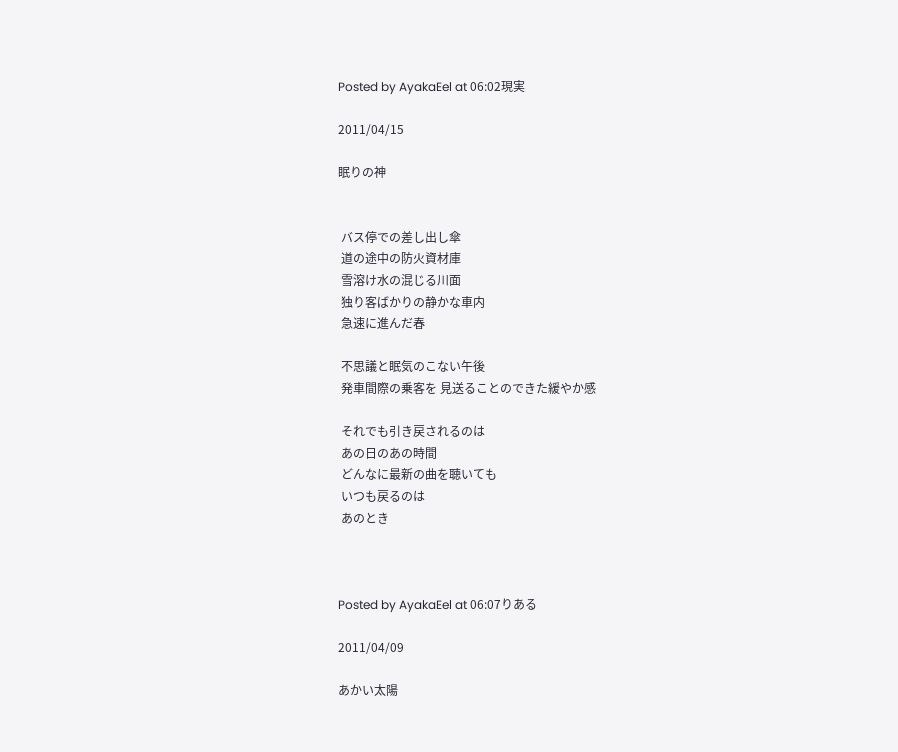Posted by AyakaEel at 06:02現実

2011/04/15

眠りの神


 バス停での差し出し傘
 道の途中の防火資材庫
 雪溶け水の混じる川面
 独り客ばかりの静かな車内
 急速に進んだ春

 不思議と眠気のこない午後
 発車間際の乗客を 見送ることのできた緩やか感

 それでも引き戻されるのは
 あの日のあの時間
 どんなに最新の曲を聴いても
 いつも戻るのは
 あのとき



Posted by AyakaEel at 06:07りある

2011/04/09

あかい太陽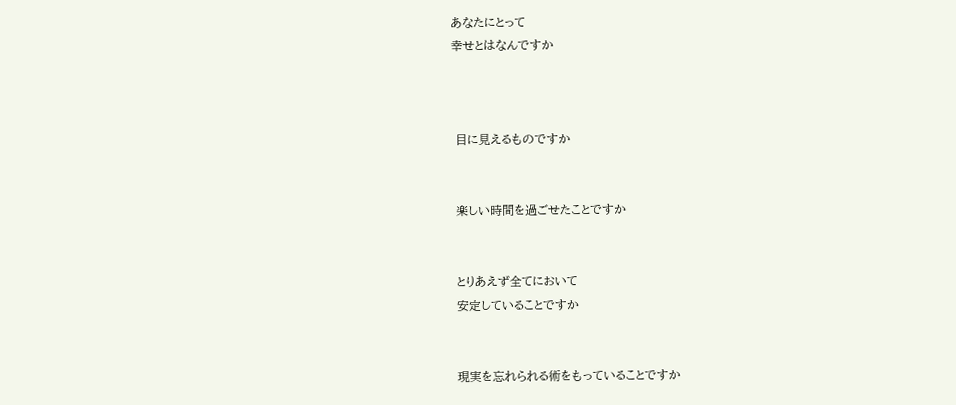あなたにとって
幸せとはなんですか



 目に見えるものですか


 楽しい時間を過ごせたことですか


 とりあえず全てにおいて
 安定していることですか


 現実を忘れられる術をもっていることですか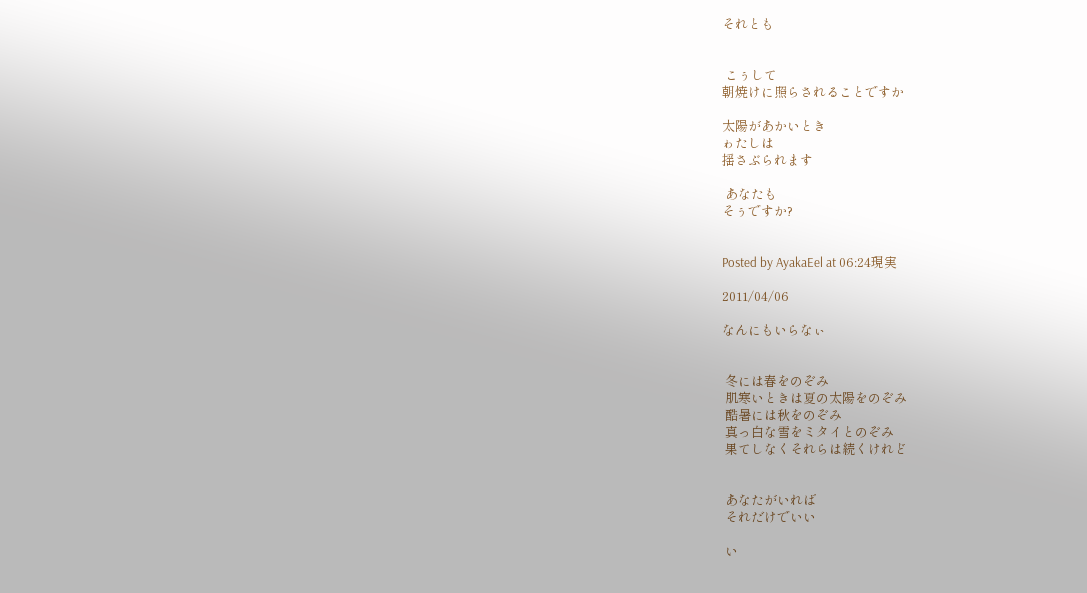それとも


 こぅして
朝焼けに照らされることですか

太陽があかいとき
ゎたしは
揺さぶられます

 あなたも
そぅですか?


Posted by AyakaEel at 06:24現実

2011/04/06

なんにもいらなぃ


 冬には春をのぞみ
 肌寒いときは夏の太陽をのぞみ
 酷暑には秋をのぞみ
 真っ白な雪をミタイとのぞみ
 果てしなくそれらは続くけれど


 あなたがいれば
 それだけでいい

 い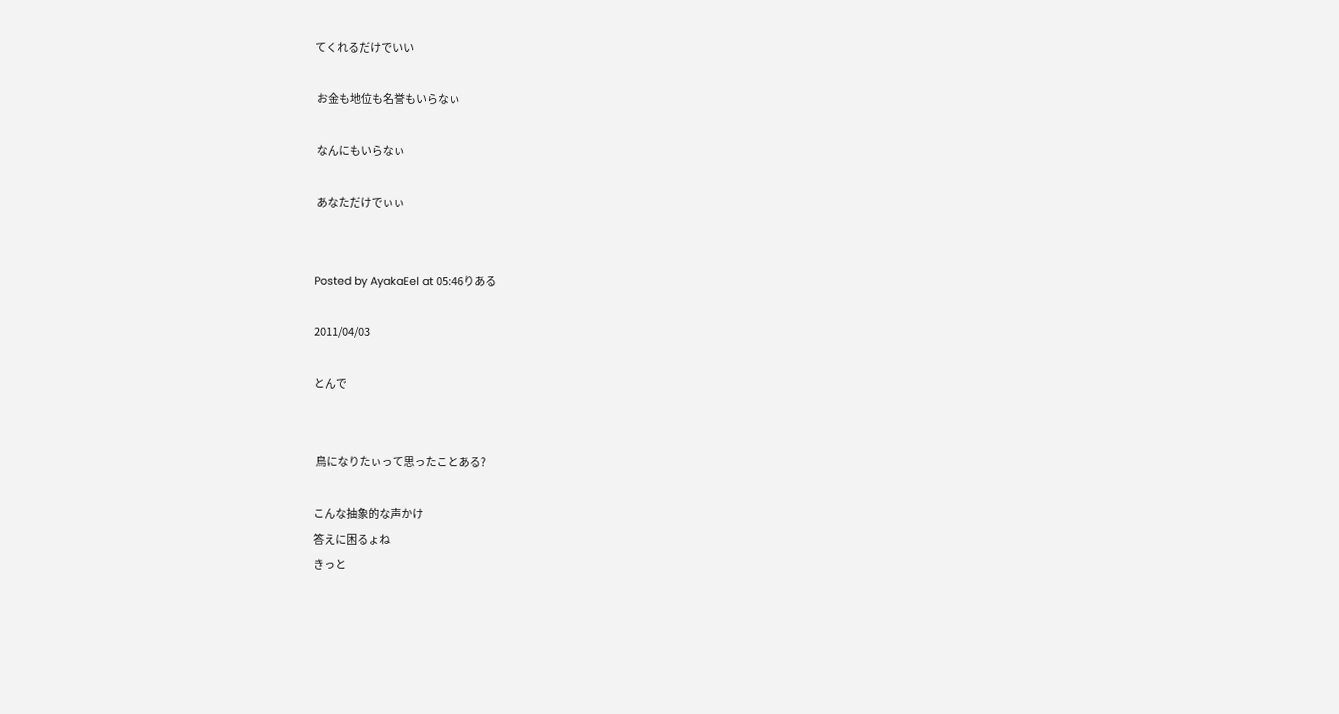てくれるだけでいい

 お金も地位も名誉もいらなぃ

 なんにもいらなぃ

 あなただけでぃぃ


Posted by AyakaEel at 05:46りある

2011/04/03

とんで


 鳥になりたぃって思ったことある?

こんな抽象的な声かけ
答えに困るょね
きっと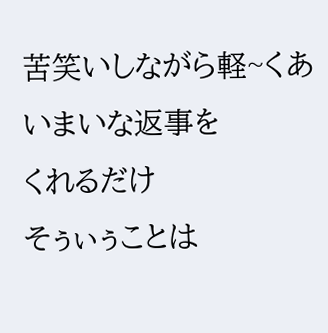苦笑いしながら軽~くあいまいな返事を
くれるだけ
そぅぃぅことは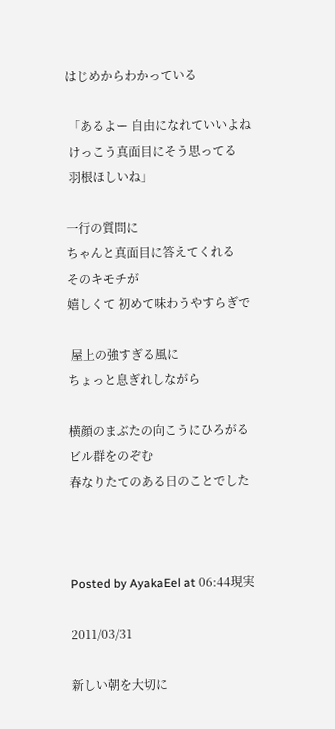はじめからわかっている

 「あるよー 自由になれていいよね
 けっこう真面目にそう思ってる
 羽根ほしいね」

一行の質問に
ちゃんと真面目に答えてくれる
そのキモチが
嬉しくて 初めて味わうやすらぎで

 屋上の強すぎる風に
ちょっと息ぎれしながら

横顔のまぶたの向こうにひろがる
ビル群をのぞむ
春なりたてのある日のことでした



Posted by AyakaEel at 06:44現実

2011/03/31

新しい朝を大切に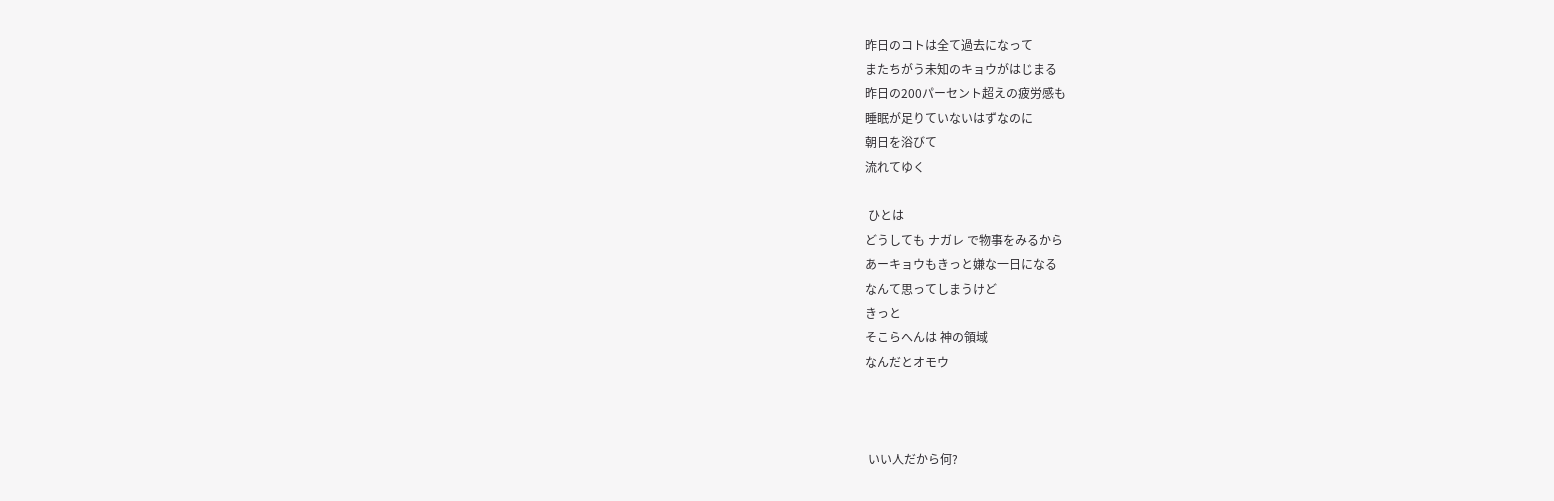昨日のコトは全て過去になって
またちがう未知のキョウがはじまる
昨日の200パーセント超えの疲労感も
睡眠が足りていないはずなのに
朝日を浴びて
流れてゆく

 ひとは
どうしても ナガレ で物事をみるから
あーキョウもきっと嫌な一日になる
なんて思ってしまうけど
きっと
そこらへんは 神の領域
なんだとオモウ



 いい人だから何?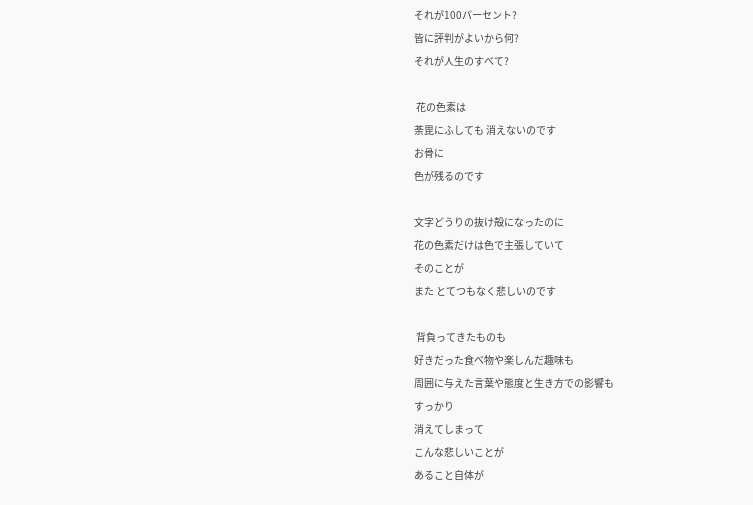それが100パーセント?
皆に評判がよいから何?
それが人生のすべて?

 花の色素は
荼毘にふしても 消えないのです
お骨に
色が残るのです

文字どうりの抜け殻になったのに
花の色素だけは色で主張していて
そのことが
また とてつもなく悲しいのです

 背負ってきたものも
好きだった食べ物や楽しんだ趣味も
周囲に与えた言葉や態度と生き方での影響も
すっかり
消えてしまって
こんな悲しいことが
あること自体が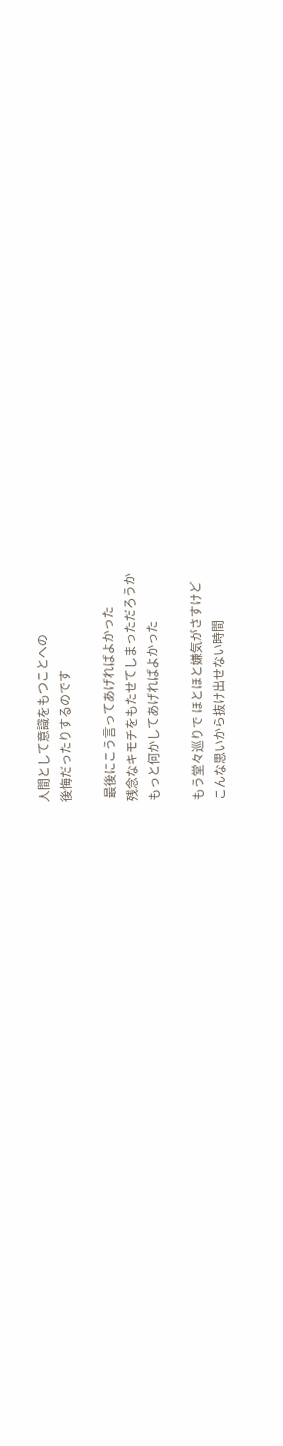人間として意識をもつことへの
後悔だったりするのです

 最後にこう言ってあげればよかった
残念なキモチをもたせてしまっただろうか
もっと何かしてあげればよかった

もう堂々巡りで ほとほと嫌気がさすけど
こんな思いから抜け出せない時間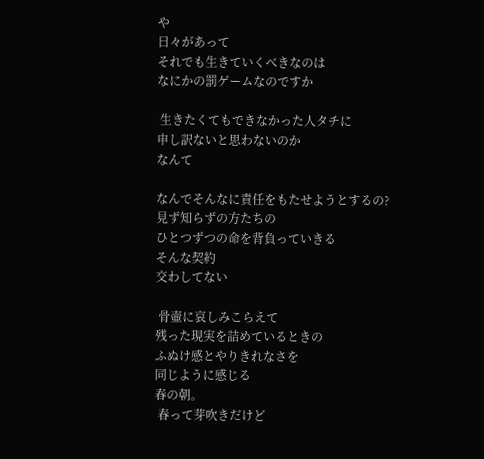や
日々があって
それでも生きていくべきなのは
なにかの罰ゲームなのですか

 生きたくてもできなかった人タチに
申し訳ないと思わないのか
なんて

なんでそんなに責任をもたせようとするの?
見ず知らずの方たちの
ひとつずつの命を背負っていきる
そんな契約
交わしてない

 骨壷に哀しみこらえて
残った現実を詰めているときの
ふぬけ感とやりきれなさを
同じように感じる
春の朝。
 春って芽吹きだけど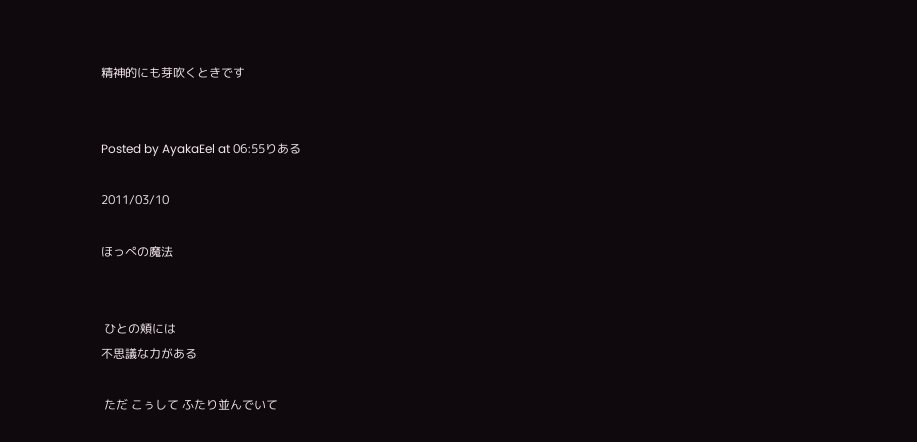精神的にも芽吹くときです


Posted by AyakaEel at 06:55りある

2011/03/10

ほっぺの魔法


 ひとの頬には
不思議な力がある

 ただ こぅして ふたり並んでいて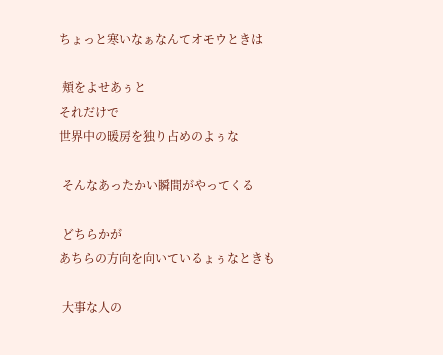ちょっと寒いなぁなんてオモウときは

 頬をよせあぅと
それだけで
世界中の暖房を独り占めのよぅな

 そんなあったかい瞬間がやってくる

 どちらかが
あちらの方向を向いているょぅなときも

 大事な人の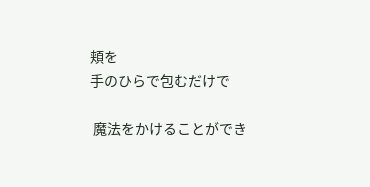頬を
手のひらで包むだけで

 魔法をかけることができ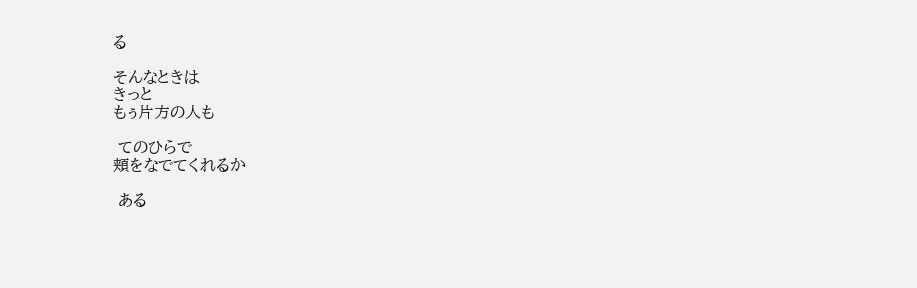る

そんなときは
きっと
もぅ片方の人も

 てのひらで
頬をなでてくれるか

 ある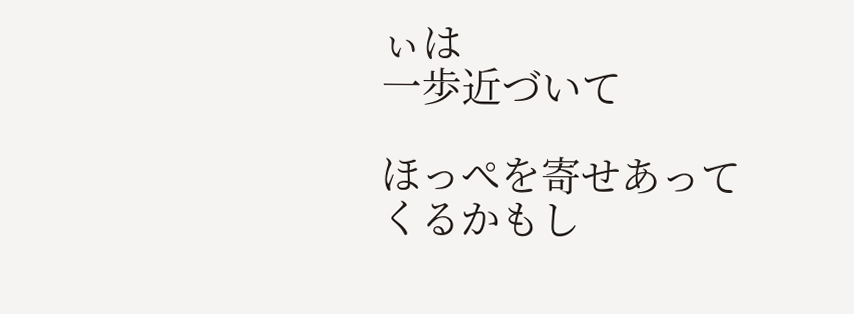ぃは
一歩近づいて

ほっぺを寄せあってくるかもし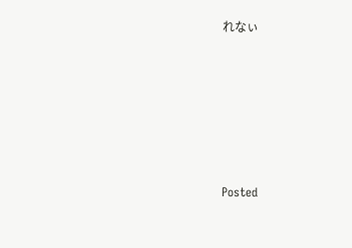れなぃ






Posted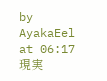by AyakaEel at 06:17現実